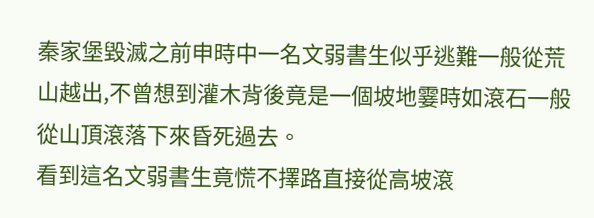秦家堡毀滅之前申時中一名文弱書生似乎逃難一般從荒山越出,不曾想到灌木背後竟是一個坡地霎時如滾石一般從山頂滾落下來昏死過去。
看到這名文弱書生竟慌不擇路直接從高坡滾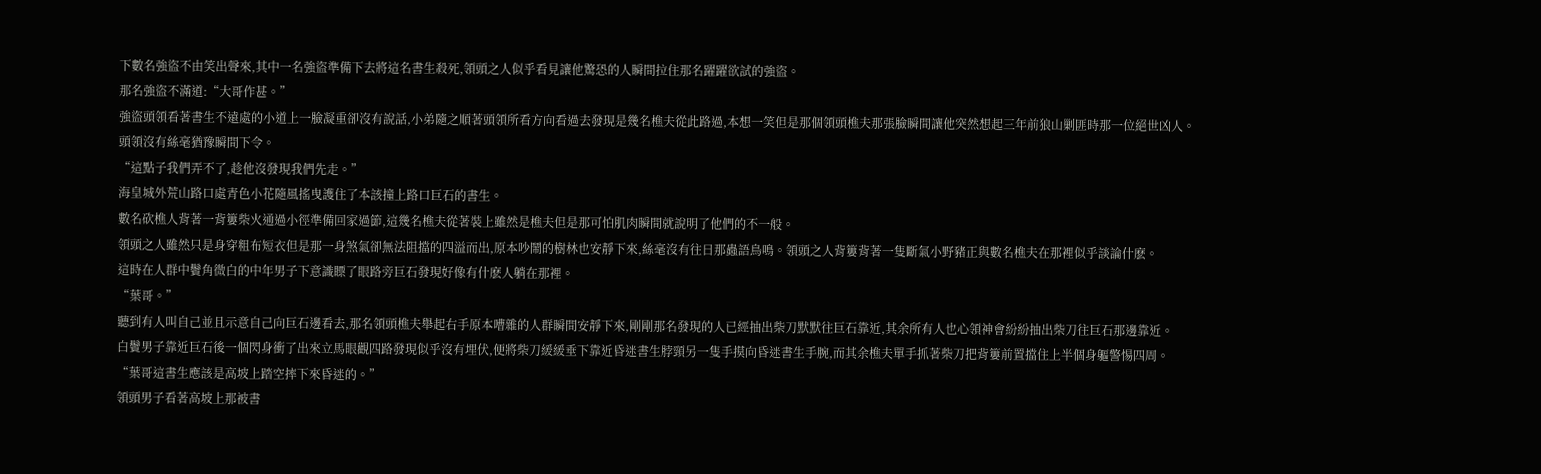下數名強盜不由笑出聲來,其中一名強盜準備下去將這名書生殺死,領頭之人似乎看見讓他驚恐的人瞬間拉住那名躍躍欲試的強盜。
那名強盜不滿道:“大哥作甚。”
強盜頭領看著書生不遠處的小道上一臉凝重卻沒有說話,小弟隨之順著頭領所看方向看過去發現是幾名樵夫從此路過,本想一笑但是那個領頭樵夫那張臉瞬間讓他突然想起三年前狼山剿匪時那一位絕世凶人。
頭領沒有絲毫猶豫瞬間下令。
“這點子我們弄不了,趁他沒發現我們先走。”
海皇城外荒山路口處青色小花隨風搖曳護住了本該撞上路口巨石的書生。
數名砍樵人背著一背簍柴火通過小徑準備回家過節,這幾名樵夫從著裝上雖然是樵夫但是那可怕肌肉瞬間就說明了他們的不一般。
領頭之人雖然只是身穿粗布短衣但是那一身煞氣卻無法阻擋的四溢而出,原本吵鬧的樹林也安靜下來,絲毫沒有往日那蟲語鳥鳴。領頭之人背簍背著一隻斷氣小野豬正與數名樵夫在那裡似乎談論什麽。
這時在人群中鬢角微白的中年男子下意識瞟了眼路旁巨石發現好像有什麽人躺在那裡。
“葉哥。”
聽到有人叫自己並且示意自己向巨石邊看去,那名領頭樵夫舉起右手原本嘈雜的人群瞬間安靜下來,剛剛那名發現的人已經抽出柴刀默默往巨石靠近,其余所有人也心領神會紛紛抽出柴刀往巨石那邊靠近。
白鬢男子靠近巨石後一個閃身衝了出來立馬眼觀四路發現似乎沒有埋伏,便將柴刀緩緩垂下靠近昏迷書生脖頸另一隻手摸向昏迷書生手腕,而其余樵夫單手抓著柴刀把背簍前置擋住上半個身軀警惕四周。
“葉哥這書生應該是高坡上踏空摔下來昏迷的。”
領頭男子看著高坡上那被書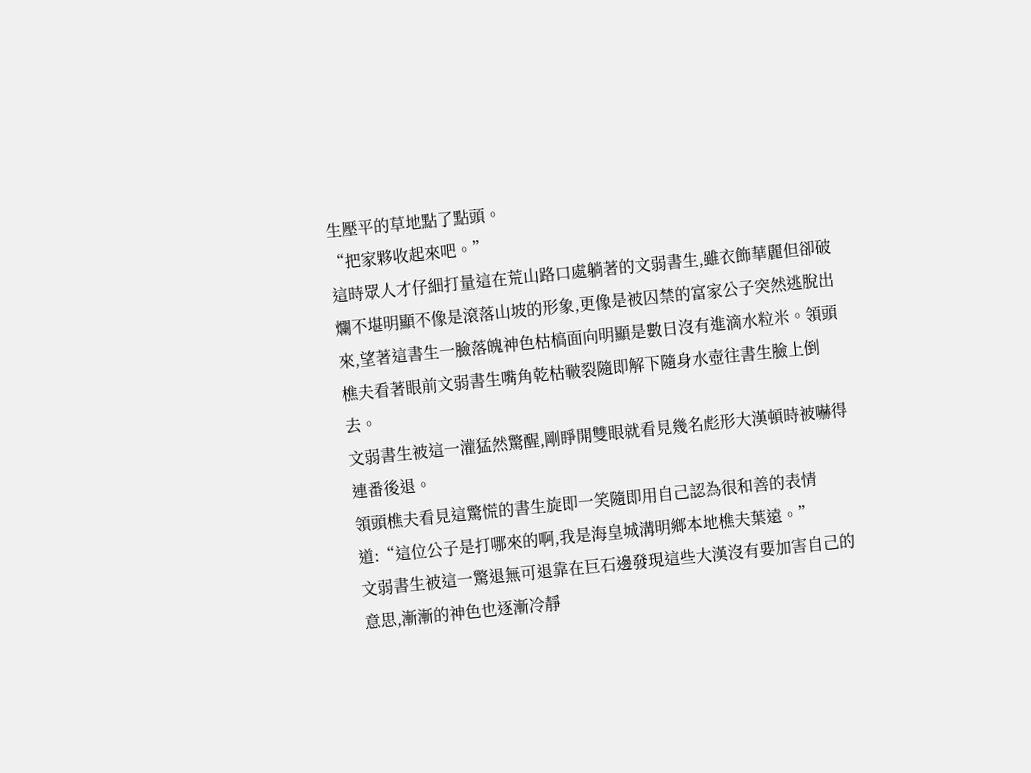生壓平的草地點了點頭。
“把家夥收起來吧。”
這時眾人才仔細打量這在荒山路口處躺著的文弱書生,雖衣飾華麗但卻破爛不堪明顯不像是滾落山坡的形象,更像是被囚禁的富家公子突然逃脫出來,望著這書生一臉落魄神色枯槁面向明顯是數日沒有進滴水粒米。領頭樵夫看著眼前文弱書生嘴角乾枯皸裂隨即解下隨身水壺往書生臉上倒去。
文弱書生被這一灌猛然驚醒,剛睜開雙眼就看見幾名彪形大漢頓時被嚇得連番後退。
領頭樵夫看見這驚慌的書生旋即一笑隨即用自己認為很和善的表情道:“這位公子是打哪來的啊,我是海皇城溝明鄉本地樵夫葉遠。”
文弱書生被這一驚退無可退靠在巨石邊發現這些大漢沒有要加害自己的意思,漸漸的神色也逐漸冷靜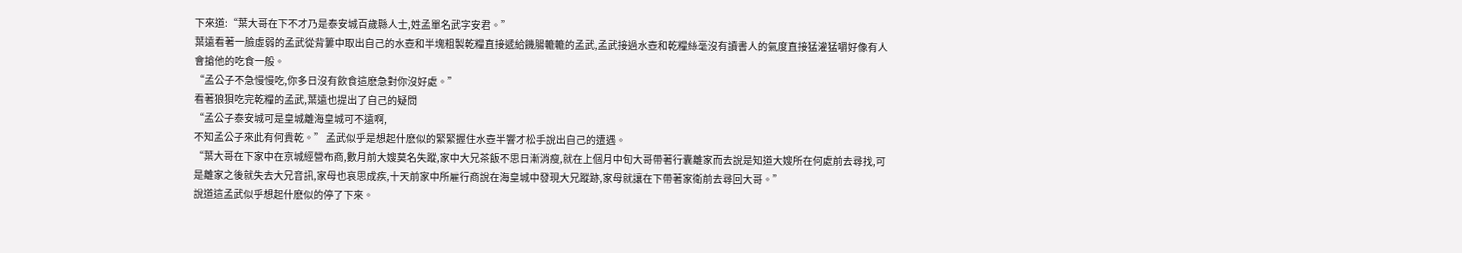下來道:“葉大哥在下不才乃是泰安城百歲縣人士,姓孟單名武字安君。”
葉遠看著一臉虛弱的孟武從背簍中取出自己的水壺和半塊粗製乾糧直接遞給饑腸轆轆的孟武,孟武接過水壺和乾糧絲毫沒有讀書人的氣度直接猛灌猛嚼好像有人會搶他的吃食一般。
“孟公子不急慢慢吃,你多日沒有飲食這麽急對你沒好處。”
看著狼狽吃完乾糧的孟武,葉遠也提出了自己的疑問
“孟公子泰安城可是皇城離海皇城可不遠啊,
不知孟公子來此有何貴乾。” 孟武似乎是想起什麽似的緊緊握住水壺半響才松手說出自己的遭遇。
“葉大哥在下家中在京城經營布商,數月前大嫂莫名失蹤,家中大兄茶飯不思日漸消瘦,就在上個月中旬大哥帶著行囊離家而去說是知道大嫂所在何處前去尋找,可是離家之後就失去大兄音訊,家母也哀思成疾,十天前家中所雇行商說在海皇城中發現大兄蹤跡,家母就讓在下帶著家衛前去尋回大哥。”
說道這孟武似乎想起什麽似的停了下來。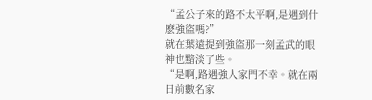“孟公子來的路不太平啊,是遇到什麽強盜嗎?”
就在葉遠提到強盜那一刻孟武的眼神也黯淡了些。
“是啊,路遇強人家門不幸。就在兩日前數名家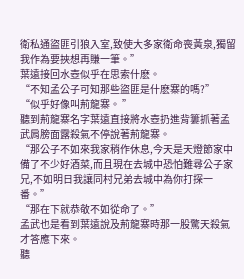衛私通盜匪引狼入室,致使大多家衛命喪黃泉,獨留我作為要挾想再賺一筆。”
葉遠接回水壺似乎在思索什麽。
“不知孟公子可知那些盜匪是什麽寨的嗎?”
“似乎好像叫荊龍寨。 ”
聽到荊龍寨名字葉遠直接將水壺扔進背簍抓著孟武肩膀面露殺氣不停說著荊龍寨。
“那公子不如來我家稍作休息,今天是天燈節家中備了不少好酒菜,而且現在去城中恐怕難尋公子家兄,不如明日我讓同村兄弟去城中為你打探一番。”
“那在下就恭敬不如從命了。”
孟武也是看到葉遠說及荊龍寨時那一股驚天殺氣才答應下來。
聽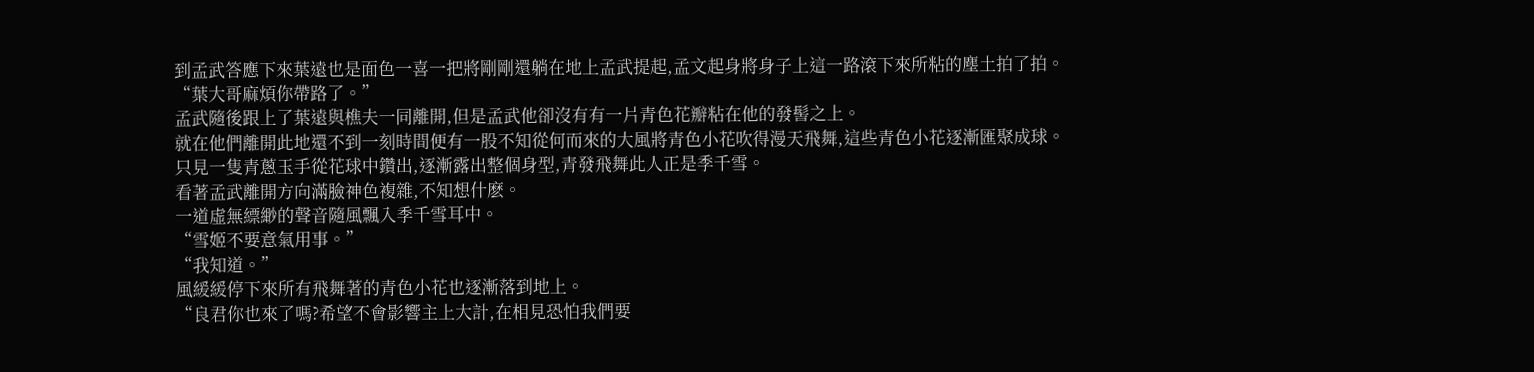到孟武答應下來葉遠也是面色一喜一把將剛剛還躺在地上孟武提起,孟文起身將身子上這一路滾下來所粘的塵土拍了拍。
“葉大哥麻煩你帶路了。”
孟武隨後跟上了葉遠與樵夫一同離開,但是孟武他卻沒有有一片青色花瓣粘在他的發髻之上。
就在他們離開此地還不到一刻時間便有一股不知從何而來的大風將青色小花吹得漫天飛舞,這些青色小花逐漸匯聚成球。
只見一隻青蔥玉手從花球中鑽出,逐漸露出整個身型,青發飛舞此人正是季千雪。
看著孟武離開方向滿臉神色複雜,不知想什麽。
一道虛無縹緲的聲音隨風飄入季千雪耳中。
“雪姬不要意氣用事。”
“我知道。”
風緩緩停下來所有飛舞著的青色小花也逐漸落到地上。
“良君你也來了嗎?希望不會影響主上大計,在相見恐怕我們要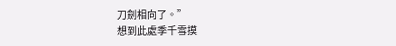刀劍相向了。”
想到此處季千雪摸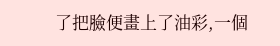了把臉便畫上了油彩,一個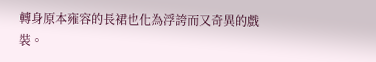轉身原本雍容的長裙也化為浮誇而又奇異的戲裝。